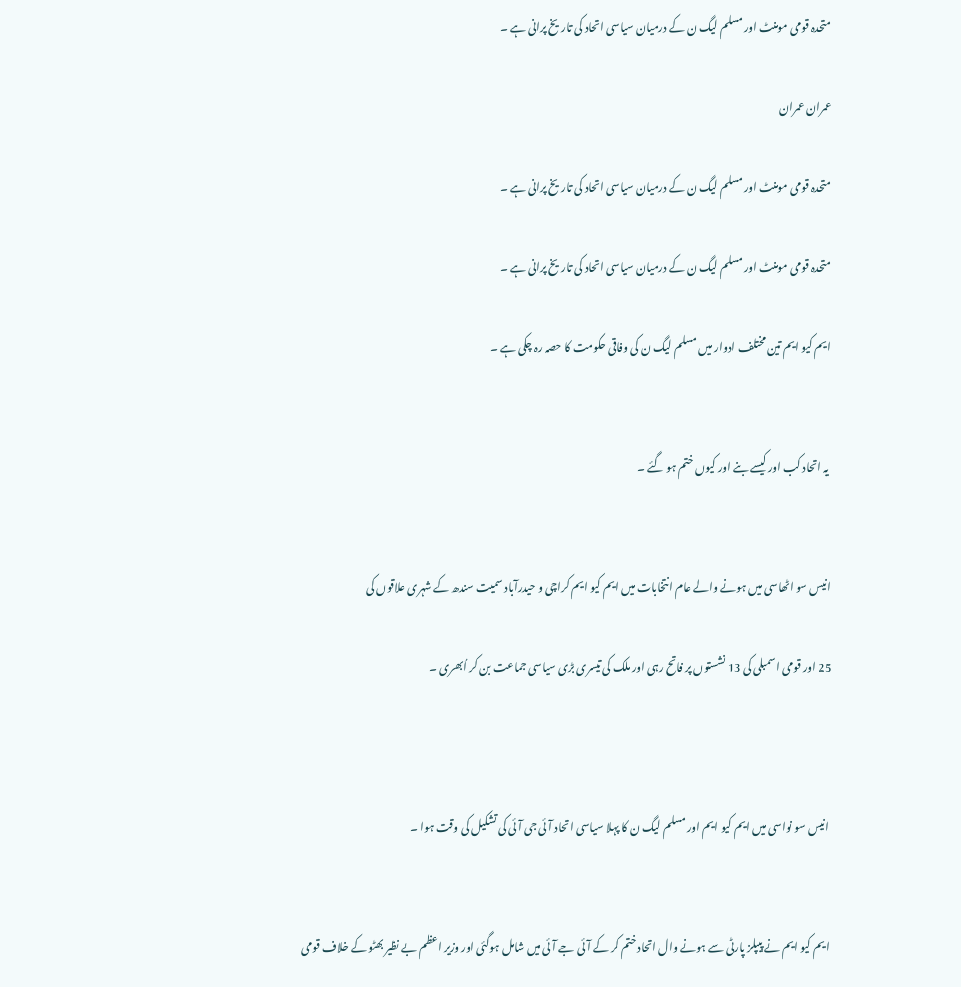متحدہ قومی مومنٹ اور مسلم لیگ ن کے درمیان سیاسی اتحاد کی تاریخ پرانی ہے ۔

عمران عمران

متحدہ قومی مومنٹ اور مسلم لیگ ن کے درمیان سیاسی اتحاد کی تاریخ پرانی ہے ۔

متحدہ قومی مومنٹ اور مسلم لیگ ن کے درمیان سیاسی اتحاد کی تاریخ پرانی ہے ۔

ایم کیو ایم تین مختلف ادوار میں مسلم لیگ ن کی وفاقی حکومت کا حصہ رہ چکی ہے ۔


 یہ اتحاد کب اور کیسے بنے اور کیوں ختم ہو گئے ۔


انیس سو اٹھاسی میں ہونے والے عام انتخابات میں ایم کیو ایم کراچی و حیدرآباد سمیت سندھ کے شہری علاقوں کی

25 اور قومی اسمبلی کی 13 نشستوں پر فاتح رہی اور ملک کی تیسری بڑی سیاسی جماعت بن کر اُبھری ۔



 انیس سو نواسی میں ایم کیو ایم اور مسلم لیگ ن کا پہلا سیاسی اتحاد آئی جی آئی کی تشکیل کی وقت ہوا ۔


 ایم کیو ایم نے پیپلز پارٹی سے ہونے وال اتحاد ختم کر کے آئی جے آئی میں شامل ہوگئی اور وزیر اعظم بے نظیر بھٹو کے خلاف قومی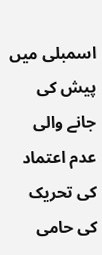اسمبلی میں پیش کی جانے والی عدم اعتماد کی تحریک کی حامی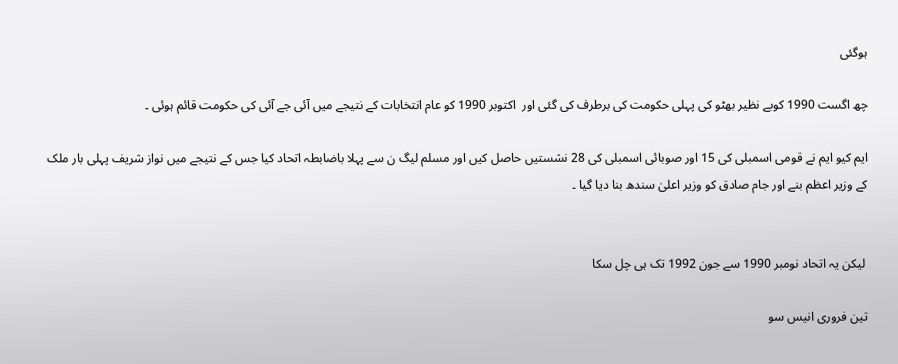ہوگئی

چھ اگست 1990 کوبے نظیر بھٹو کی پہلی حکومت کی برطرف کی گئی اور  اکتوبر 1990 کو عام انتخابات کے نتیجے میں آئی جے آئی کی حکومت قائم ہوئی ۔

ایم کیو ایم نے قومی اسمبلی کی 15 اور صوبائی اسمبلی کی 28 نشستیں حاصل کیں اور مسلم لیگ ن سے پہلا باضابطہ اتحاد کیا جس کے نتیجے میں نواز شریف پہلی بار ملک کے وزیر اعظم بنے اور جام صادق کو وزیر اعلیٰ سندھ بنا دیا گیا ۔


 لیکن یہ اتحاد نومبر 1990 سے جون 1992 تک ہی چل سکا

تین فروری انیس سو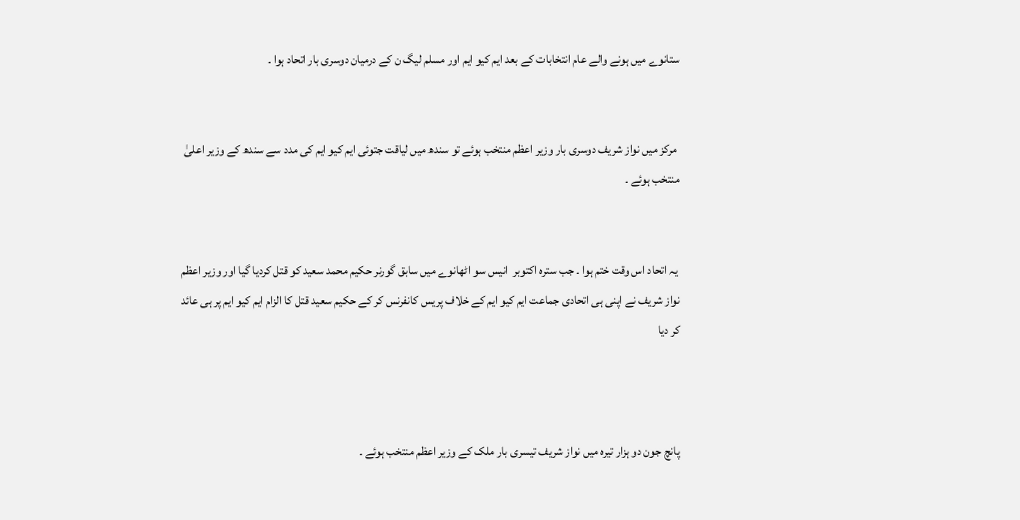ستانوے میں ہونے والے عام انتخابات کے بعد ایم کیو ایم اور مسلم لیگ ن کے درمیان دوسری بار اتحاد ہوا ۔


 مرکز میں نواز شریف دوسری بار وزیر اعظم منتخب ہوئے تو سندھ میں لیاقت جتوئی ایم کیو ایم کی مدد سے سندھ کے وزیر اعلیٰ منتخب ہوئے ۔


 یہ اتحاد اس وقت ختم ہوا ۔ جب سترہ اکتوبر  انیس سو اٹھانوے میں سابق گورنر حکیم محمد سعید کو قتل کردیا گیا اور وزیر اعظم نواز شریف نے اپنی ہی اتحادی جماعت ایم کیو ایم کے خلاف پریس کانفرنس کر کے حکیم سعید قتل کا الزام ایم کیو ایم پر ہی عائد کر دیا



پانچ جون دو ہزار تیرہ میں نواز شریف تیسری بار ملک کے وزیر اعظم منتخب ہوئے ۔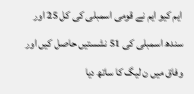ایم کیو ایم نے قومی اسمبلی کی کل 25 اور سندھ اسمبلی کی 51 نشستیں حاصل کیں اور وفاق میں ن لیگ کا ساتھ دیا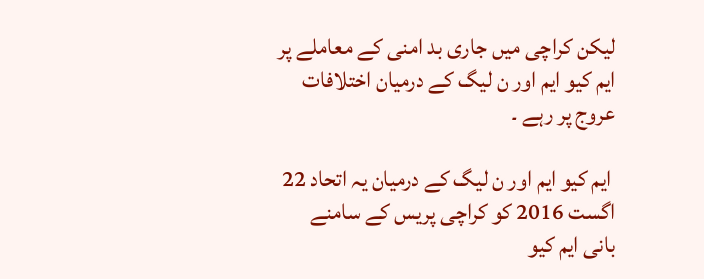لیکن کراچی میں جاری بد امنی کے معاملے پر ایم کیو ایم اور ن لیگ کے درمیان اختلافات عروج پر رہے ۔

 ایم کیو ایم اور ن لیگ کے درمیان یہ اتحاد 22 اگست 2016 کو کراچی پریس کے سامنے بانی ایم کیو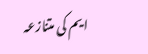ایم کی متنازعہ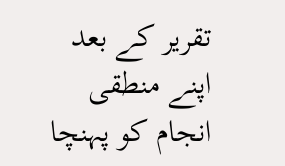تقریر کے بعد اپنے منطقی انجام کو پہنچا